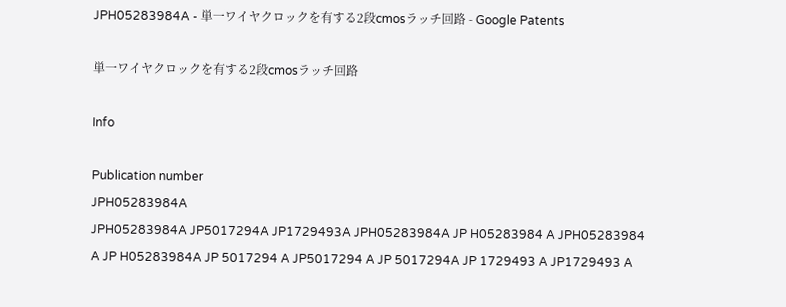JPH05283984A - 単一ワイヤクロックを有する2段cmosラッチ回路 - Google Patents

単一ワイヤクロックを有する2段cmosラッチ回路

Info

Publication number
JPH05283984A
JPH05283984A JP5017294A JP1729493A JPH05283984A JP H05283984 A JPH05283984 A JP H05283984A JP 5017294 A JP5017294 A JP 5017294A JP 1729493 A JP1729493 A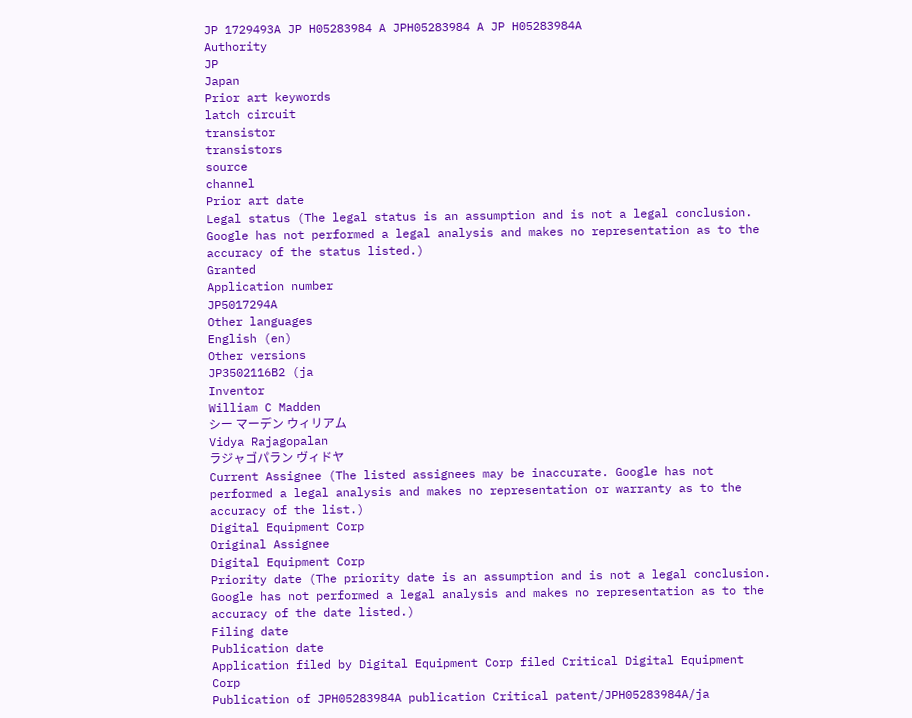JP 1729493A JP H05283984 A JPH05283984 A JP H05283984A
Authority
JP
Japan
Prior art keywords
latch circuit
transistor
transistors
source
channel
Prior art date
Legal status (The legal status is an assumption and is not a legal conclusion. Google has not performed a legal analysis and makes no representation as to the accuracy of the status listed.)
Granted
Application number
JP5017294A
Other languages
English (en)
Other versions
JP3502116B2 (ja
Inventor
William C Madden
シー マーデン ウィリアム
Vidya Rajagopalan
ラジャゴパラン ヴィドヤ
Current Assignee (The listed assignees may be inaccurate. Google has not performed a legal analysis and makes no representation or warranty as to the accuracy of the list.)
Digital Equipment Corp
Original Assignee
Digital Equipment Corp
Priority date (The priority date is an assumption and is not a legal conclusion. Google has not performed a legal analysis and makes no representation as to the accuracy of the date listed.)
Filing date
Publication date
Application filed by Digital Equipment Corp filed Critical Digital Equipment Corp
Publication of JPH05283984A publication Critical patent/JPH05283984A/ja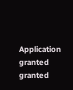Application granted granted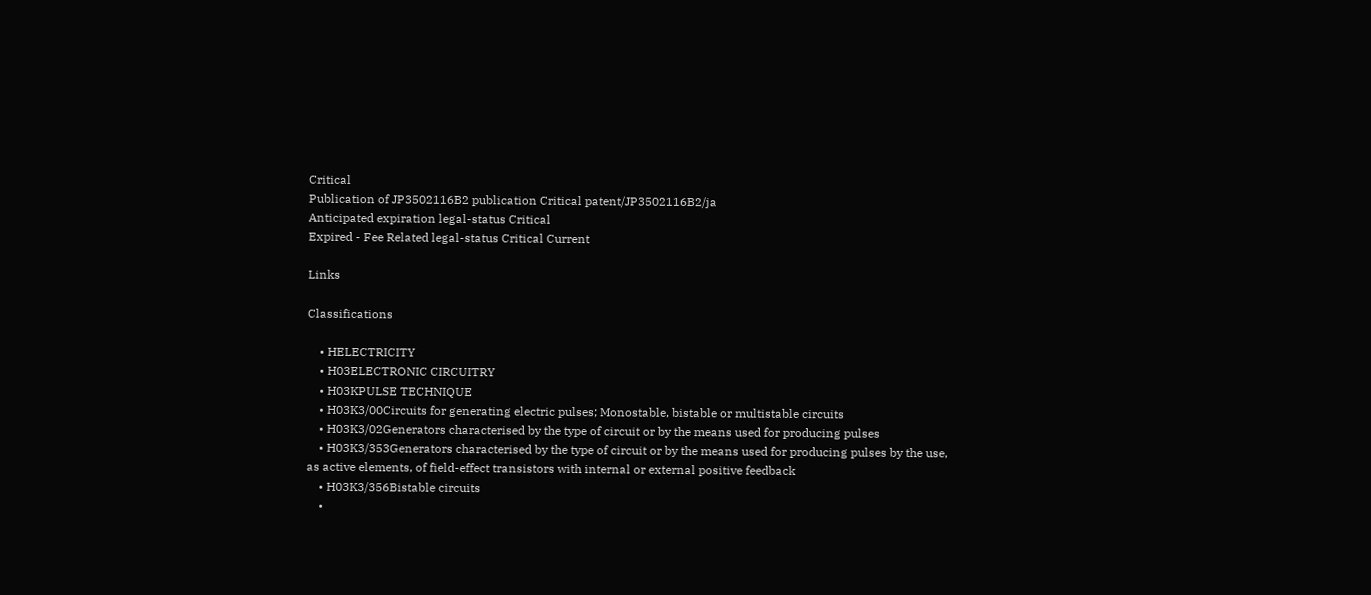Critical
Publication of JP3502116B2 publication Critical patent/JP3502116B2/ja
Anticipated expiration legal-status Critical
Expired - Fee Related legal-status Critical Current

Links

Classifications

    • HELECTRICITY
    • H03ELECTRONIC CIRCUITRY
    • H03KPULSE TECHNIQUE
    • H03K3/00Circuits for generating electric pulses; Monostable, bistable or multistable circuits
    • H03K3/02Generators characterised by the type of circuit or by the means used for producing pulses
    • H03K3/353Generators characterised by the type of circuit or by the means used for producing pulses by the use, as active elements, of field-effect transistors with internal or external positive feedback
    • H03K3/356Bistable circuits
    •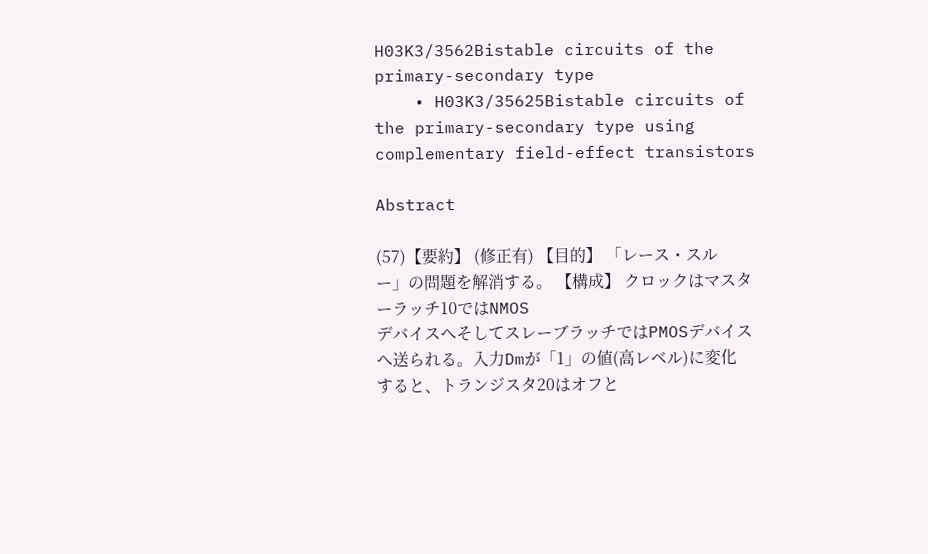H03K3/3562Bistable circuits of the primary-secondary type
    • H03K3/35625Bistable circuits of the primary-secondary type using complementary field-effect transistors

Abstract

(57)【要約】 (修正有) 【目的】 「レース・スルー」の問題を解消する。 【構成】 クロックはマスターラッチ10ではNMOS
デバイスへそしてスレーブラッチではPMOSデバイス
へ送られる。入力Dmが「1」の値(高レベル)に変化
すると、トランジスタ20はオフと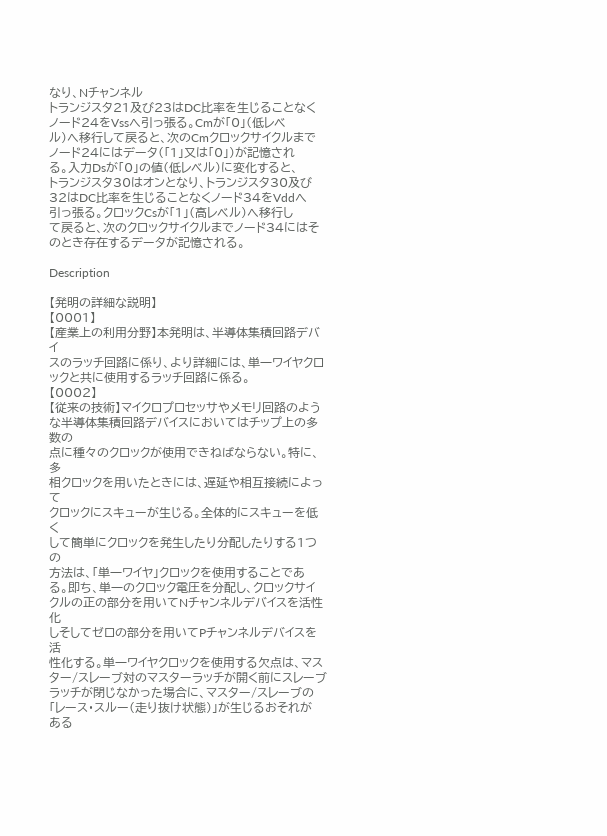なり、Nチャンネル
トランジスタ21及び23はDC比率を生じることなく
ノード24をVssへ引っ張る。Cmが「0」(低レベ
ル)へ移行して戻ると、次のCmクロックサイクルまで
ノード24にはデータ(「1」又は「0」)が記憶され
る。入力Dsが「0」の値(低レベル)に変化すると、
トランジスタ30はオンとなり、トランジスタ30及び
32はDC比率を生じることなくノード34をVddへ
引っ張る。クロックCsが「1」(高レベル)へ移行し
て戻ると、次のクロックサイクルまでノード34にはそ
のとき存在するデータが記憶される。

Description

【発明の詳細な説明】
【0001】
【産業上の利用分野】本発明は、半導体集積回路デバイ
スのラッチ回路に係り、より詳細には、単一ワイヤクロ
ックと共に使用するラッチ回路に係る。
【0002】
【従来の技術】マイクロプロセッサやメモリ回路のよう
な半導体集積回路デバイスにおいてはチップ上の多数の
点に種々のクロックが使用できねばならない。特に、多
相クロックを用いたときには、遅延や相互接続によって
クロックにスキューが生じる。全体的にスキューを低く
して簡単にクロックを発生したり分配したりする1つの
方法は、「単一ワイヤ」クロックを使用することであ
る。即ち、単一のクロック電圧を分配し、クロックサイ
クルの正の部分を用いてNチャンネルデバイスを活性化
しそしてゼロの部分を用いてPチャンネルデバイスを活
性化する。単一ワイヤクロックを使用する欠点は、マス
ター/スレーブ対のマスターラッチが開く前にスレーブ
ラッチが閉じなかった場合に、マスター/スレーブの
「レース・スルー(走り抜け状態)」が生じるおそれが
ある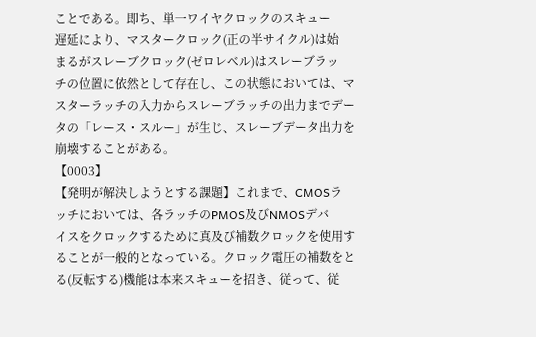ことである。即ち、単一ワイヤクロックのスキュー
遅延により、マスタークロック(正の半サイクル)は始
まるがスレーブクロック(ゼロレベル)はスレーブラッ
チの位置に依然として存在し、この状態においては、マ
スターラッチの入力からスレーブラッチの出力までデー
タの「レース・スルー」が生じ、スレーブデータ出力を
崩壊することがある。
【0003】
【発明が解決しようとする課題】これまで、CMOSラ
ッチにおいては、各ラッチのPMOS及びNMOSデバ
イスをクロックするために真及び補数クロックを使用す
ることが一般的となっている。クロック電圧の補数をと
る(反転する)機能は本来スキューを招き、従って、従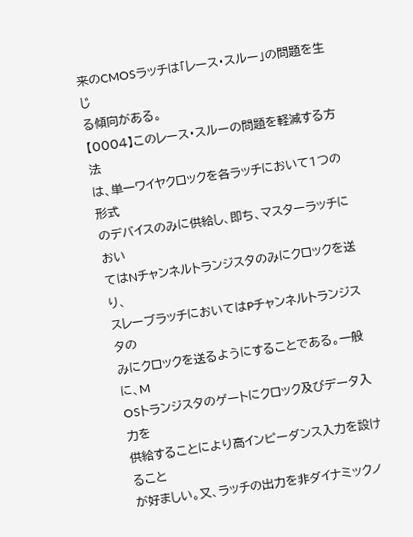来のCMOSラッチは「レース・スルー」の問題を生じ
る傾向がある。
【0004】このレース・スルーの問題を軽減する方法
は、単一ワイヤクロックを各ラッチにおいて1つの形式
のデバイスのみに供給し、即ち、マスターラッチにおい
てはNチャンネルトランジスタのみにクロックを送り、
スレーブラッチにおいてはPチャンネルトランジスタの
みにクロックを送るようにすることである。一般に、M
OSトランジスタのゲートにクロック及びデータ入力を
供給することにより高インピーダンス入力を設けること
が好ましい。又、ラッチの出力を非ダイナミックノ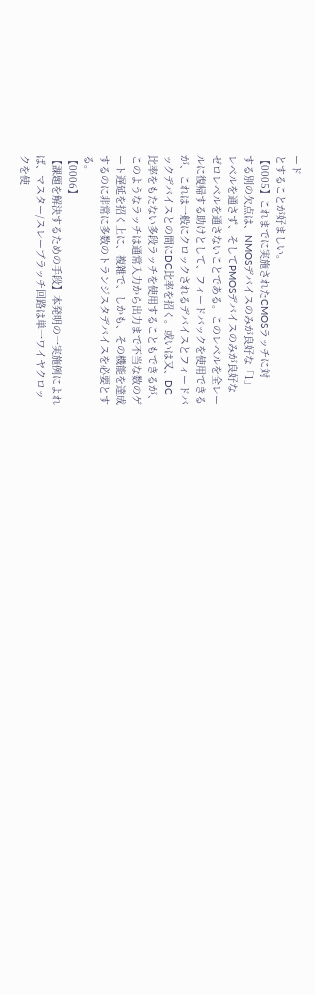ード
とすることが好ましい。
【0005】これまでに実施されたCMOSラッチに対
する別の欠点は、NMOSデバイスのみが良好な「1」
レベルを通さず、そしてPMOSデバイスのみが良好な
ゼロレベルを通さないことである。このレベルを全レー
ルに復帰する助けとして、フィードバックを使用できる
が、これは一般にクロックされるデバイスとフィードバ
ックデバイスとの間にDC比率を招く。或いは又、DC
比率をもたない多段ラッチを使用することもできるが、
このようなラッチは通常入力から出力まで不当な数のゲ
ート遅延を招く上に、複雑で、しかも、その機能を達成
するのに非常に多数のトランジスタデバイスを必要とす
る。
【0006】
【課題を解決するための手段】本発明の一実施例によれ
ば、マスター/スレーブラッチ回路は単一ワイヤクロッ
クを使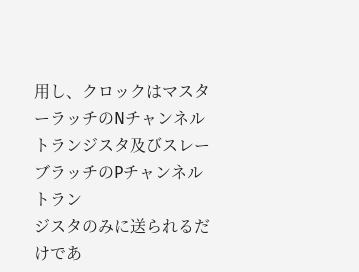用し、クロックはマスターラッチのNチャンネル
トランジスタ及びスレーブラッチのPチャンネルトラン
ジスタのみに送られるだけであ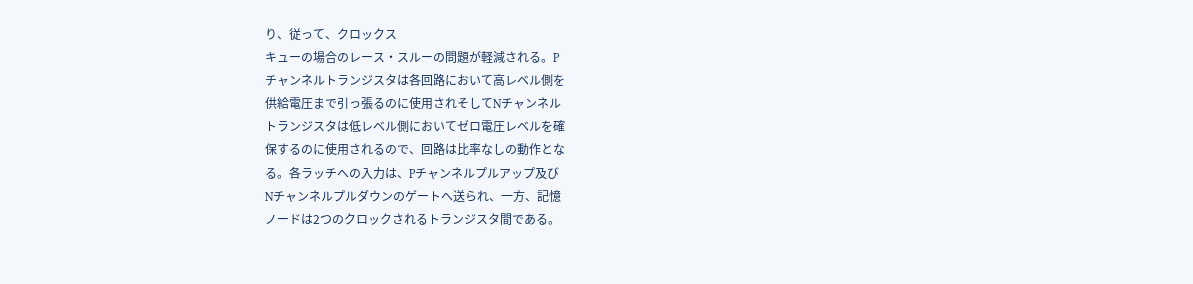り、従って、クロックス
キューの場合のレース・スルーの問題が軽減される。P
チャンネルトランジスタは各回路において高レベル側を
供給電圧まで引っ張るのに使用されそしてNチャンネル
トランジスタは低レベル側においてゼロ電圧レベルを確
保するのに使用されるので、回路は比率なしの動作とな
る。各ラッチへの入力は、Pチャンネルプルアップ及び
Nチャンネルプルダウンのゲートへ送られ、一方、記憶
ノードは2つのクロックされるトランジスタ間である。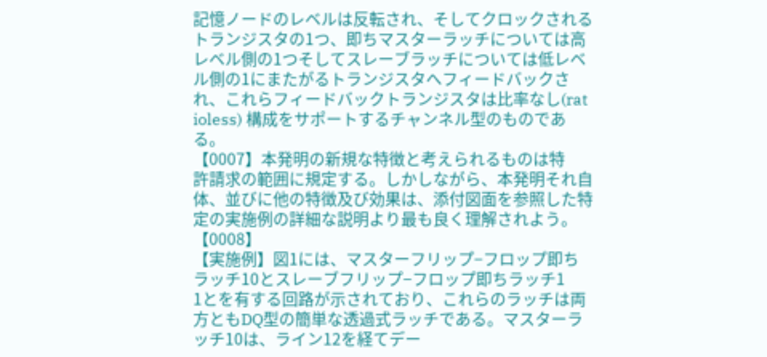記憶ノードのレベルは反転され、そしてクロックされる
トランジスタの1つ、即ちマスターラッチについては高
レベル側の1つそしてスレーブラッチについては低レベ
ル側の1にまたがるトランジスタへフィードバックさ
れ、これらフィードバックトランジスタは比率なし(rat
ioless) 構成をサポートするチャンネル型のものであ
る。
【0007】本発明の新規な特徴と考えられるものは特
許請求の範囲に規定する。しかしながら、本発明それ自
体、並びに他の特徴及び効果は、添付図面を参照した特
定の実施例の詳細な説明より最も良く理解されよう。
【0008】
【実施例】図1には、マスターフリップ−フロップ即ち
ラッチ10とスレーブフリップ−フロップ即ちラッチ1
1とを有する回路が示されており、これらのラッチは両
方ともDQ型の簡単な透過式ラッチである。マスターラ
ッチ10は、ライン12を経てデー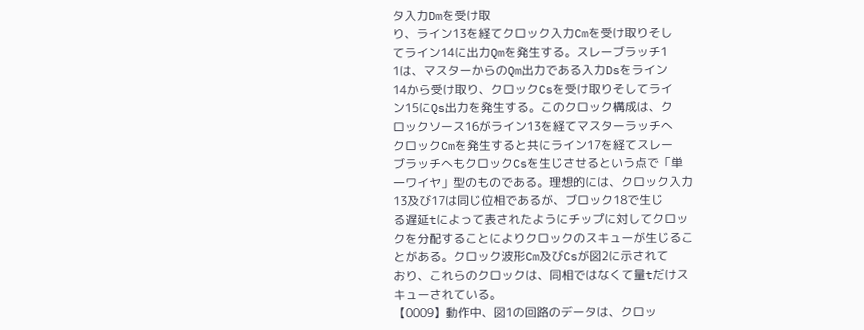タ入力Dmを受け取
り、ライン13を経てクロック入力Cmを受け取りそし
てライン14に出力Qmを発生する。スレーブラッチ1
1は、マスターからのQm出力である入力Dsをライン
14から受け取り、クロックCsを受け取りそしてライ
ン15にQs出力を発生する。このクロック構成は、ク
ロックソース16がライン13を経てマスターラッチへ
クロックCmを発生すると共にライン17を経てスレー
ブラッチへもクロックCsを生じさせるという点で「単
一ワイヤ」型のものである。理想的には、クロック入力
13及び17は同じ位相であるが、ブロック18で生じ
る遅延tによって表されたようにチップに対してクロッ
クを分配することによりクロックのスキューが生じるこ
とがある。クロック波形Cm及びCsが図2に示されて
おり、これらのクロックは、同相ではなくて量tだけス
キューされている。
【0009】動作中、図1の回路のデータは、クロッ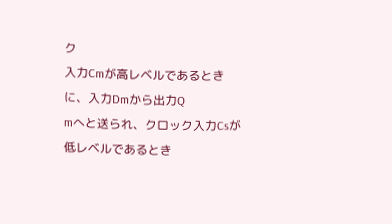ク
入力Cmが高レベルであるときに、入力Dmから出力Q
mへと送られ、クロック入力Csが低レベルであるとき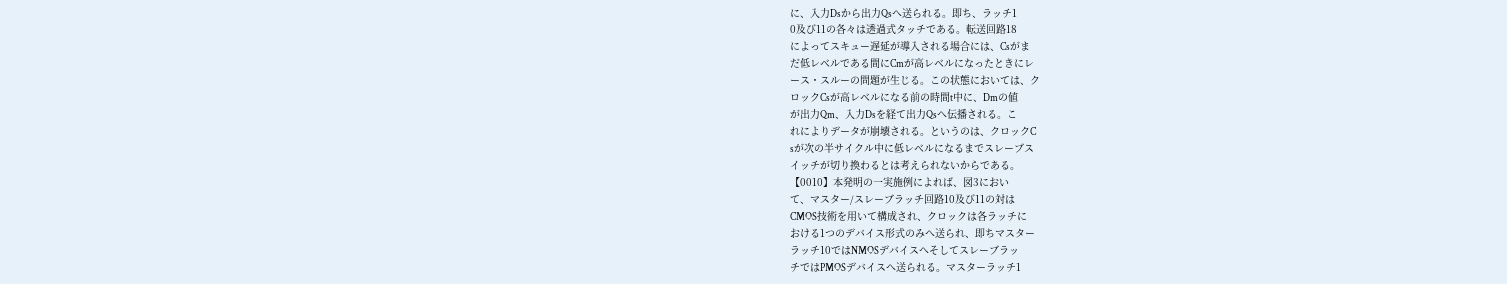に、入力Dsから出力Qsへ送られる。即ち、ラッチ1
0及び11の各々は透過式タッチである。転送回路18
によってスキュー遅延が導入される場合には、Csがま
だ低レベルである間にCmが高レベルになったときにレ
ース・スルーの問題が生じる。この状態においては、ク
ロックCsが高レベルになる前の時間t中に、Dmの値
が出力Qm、入力Dsを経て出力Qsへ伝播される。こ
れによりデータが崩壊される。というのは、クロックC
sが次の半サイクル中に低レベルになるまでスレーブス
イッチが切り換わるとは考えられないからである。
【0010】本発明の一実施例によれば、図3におい
て、マスター/スレーブラッチ回路10及び11の対は
CMOS技術を用いて構成され、クロックは各ラッチに
おける1つのデバイス形式のみへ送られ、即ちマスター
ラッチ10ではNMOSデバイスへそしてスレーブラッ
チではPMOSデバイスへ送られる。マスターラッチ1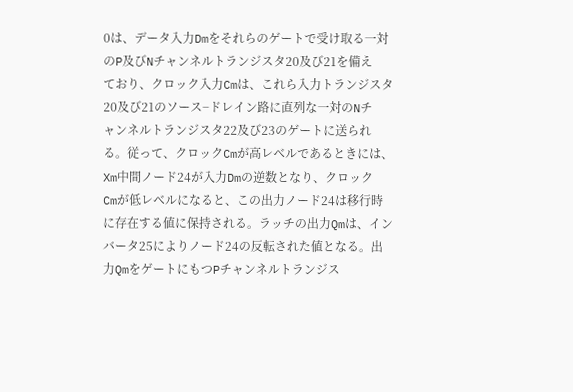0は、データ入力Dmをそれらのゲートで受け取る一対
のP及びNチャンネルトランジスタ20及び21を備え
ており、クロック入力Cmは、これら入力トランジスタ
20及び21のソース−ドレイン路に直列な一対のNチ
ャンネルトランジスタ22及び23のゲートに送られ
る。従って、クロックCmが高レベルであるときには、
Xm中間ノード24が入力Dmの逆数となり、クロック
Cmが低レベルになると、この出力ノード24は移行時
に存在する値に保持される。ラッチの出力Qmは、イン
バータ25によりノード24の反転された値となる。出
力QmをゲートにもつPチャンネルトランジス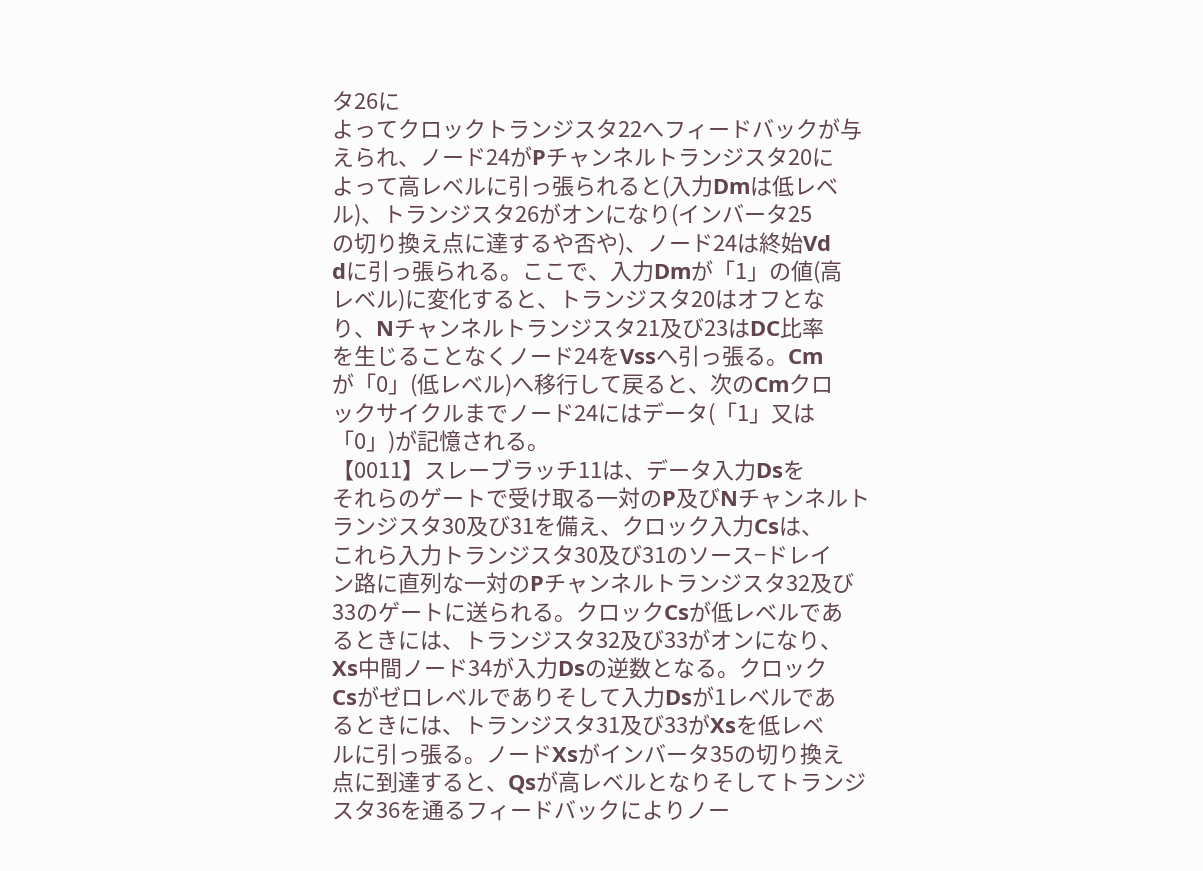タ26に
よってクロックトランジスタ22へフィードバックが与
えられ、ノード24がPチャンネルトランジスタ20に
よって高レベルに引っ張られると(入力Dmは低レベ
ル)、トランジスタ26がオンになり(インバータ25
の切り換え点に達するや否や)、ノード24は終始Vd
dに引っ張られる。ここで、入力Dmが「1」の値(高
レベル)に変化すると、トランジスタ20はオフとな
り、Nチャンネルトランジスタ21及び23はDC比率
を生じることなくノード24をVssへ引っ張る。Cm
が「0」(低レベル)へ移行して戻ると、次のCmクロ
ックサイクルまでノード24にはデータ(「1」又は
「0」)が記憶される。
【0011】スレーブラッチ11は、データ入力Dsを
それらのゲートで受け取る一対のP及びNチャンネルト
ランジスタ30及び31を備え、クロック入力Csは、
これら入力トランジスタ30及び31のソース−ドレイ
ン路に直列な一対のPチャンネルトランジスタ32及び
33のゲートに送られる。クロックCsが低レベルであ
るときには、トランジスタ32及び33がオンになり、
Xs中間ノード34が入力Dsの逆数となる。クロック
Csがゼロレベルでありそして入力Dsが1レベルであ
るときには、トランジスタ31及び33がXsを低レベ
ルに引っ張る。ノードXsがインバータ35の切り換え
点に到達すると、Qsが高レベルとなりそしてトランジ
スタ36を通るフィードバックによりノー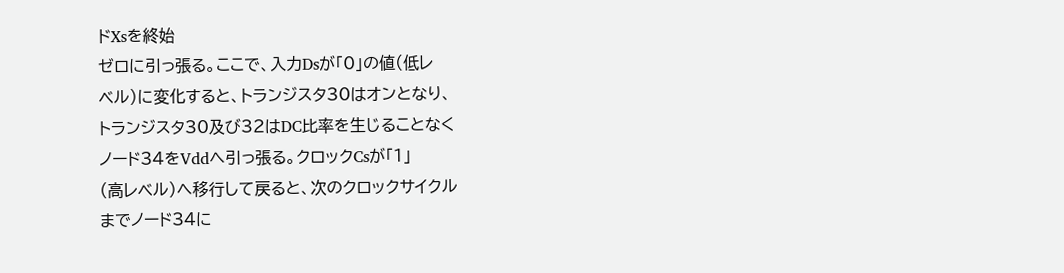ドXsを終始
ゼロに引っ張る。ここで、入力Dsが「0」の値(低レ
ベル)に変化すると、トランジスタ30はオンとなり、
トランジスタ30及び32はDC比率を生じることなく
ノード34をVddへ引っ張る。クロックCsが「1」
(高レベル)へ移行して戻ると、次のクロックサイクル
までノード34に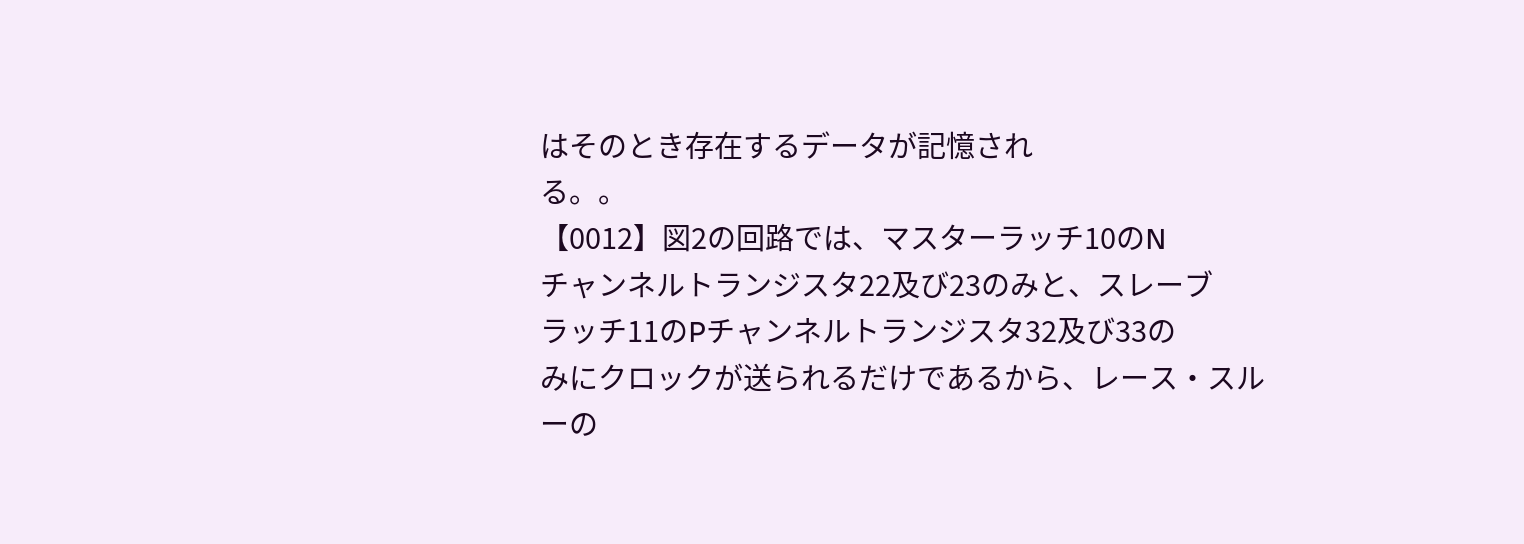はそのとき存在するデータが記憶され
る。。
【0012】図2の回路では、マスターラッチ10のN
チャンネルトランジスタ22及び23のみと、スレーブ
ラッチ11のPチャンネルトランジスタ32及び33の
みにクロックが送られるだけであるから、レース・スル
ーの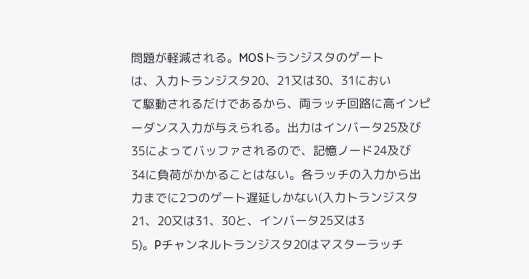問題が軽減される。MOSトランジスタのゲート
は、入力トランジスタ20、21又は30、31におい
て駆動されるだけであるから、両ラッチ回路に高インピ
ーダンス入力が与えられる。出力はインバータ25及び
35によってバッファされるので、記憶ノード24及び
34に負荷がかかることはない。各ラッチの入力から出
力までに2つのゲート遅延しかない(入力トランジスタ
21、20又は31、30と、インバータ25又は3
5)。Pチャンネルトランジスタ20はマスターラッチ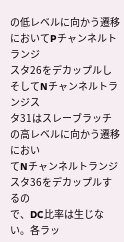の低レベルに向かう遷移においてPチャンネルトランジ
スタ26をデカップルしそしてNチャンネルトランジス
タ31はスレーブラッチの高レベルに向かう遷移におい
てNチャンネルトランジスタ36をデカップルするの
で、DC比率は生じない。各ラッ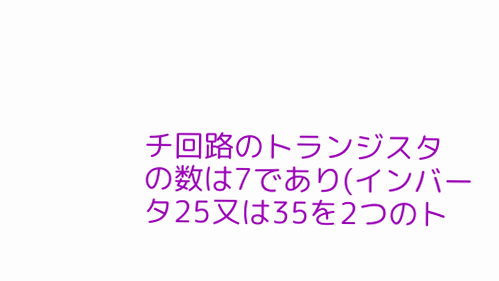チ回路のトランジスタ
の数は7であり(インバータ25又は35を2つのト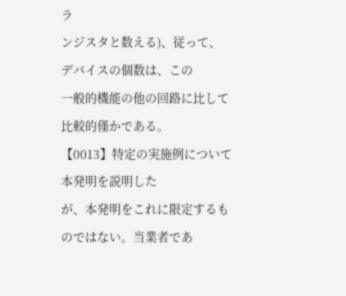ラ
ンジスタと数える)、従って、デバイスの個数は、この
一般的機能の他の回路に比して比較的僅かである。
【0013】特定の実施例について本発明を説明した
が、本発明をこれに限定するものではない。当業者であ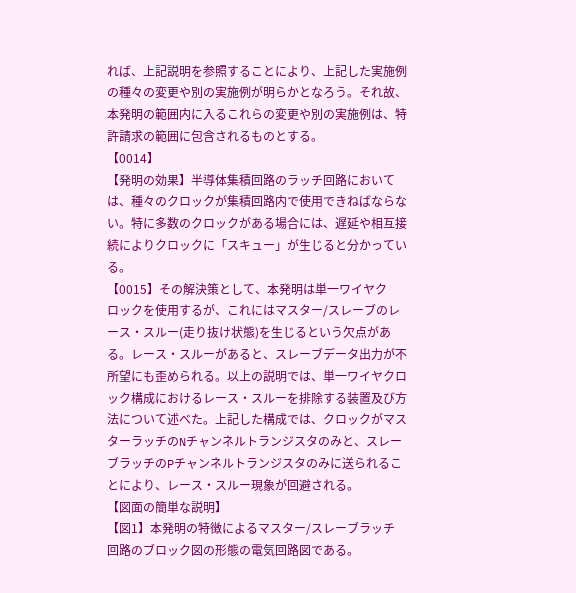れば、上記説明を参照することにより、上記した実施例
の種々の変更や別の実施例が明らかとなろう。それ故、
本発明の範囲内に入るこれらの変更や別の実施例は、特
許請求の範囲に包含されるものとする。
【0014】
【発明の効果】半導体集積回路のラッチ回路において
は、種々のクロックが集積回路内で使用できねばならな
い。特に多数のクロックがある場合には、遅延や相互接
続によりクロックに「スキュー」が生じると分かってい
る。
【0015】その解決策として、本発明は単一ワイヤク
ロックを使用するが、これにはマスター/スレーブのレ
ース・スルー(走り抜け状態)を生じるという欠点があ
る。レース・スルーがあると、スレーブデータ出力が不
所望にも歪められる。以上の説明では、単一ワイヤクロ
ック構成におけるレース・スルーを排除する装置及び方
法について述べた。上記した構成では、クロックがマス
ターラッチのNチャンネルトランジスタのみと、スレー
ブラッチのPチャンネルトランジスタのみに送られるこ
とにより、レース・スルー現象が回避される。
【図面の簡単な説明】
【図1】本発明の特徴によるマスター/スレーブラッチ
回路のブロック図の形態の電気回路図である。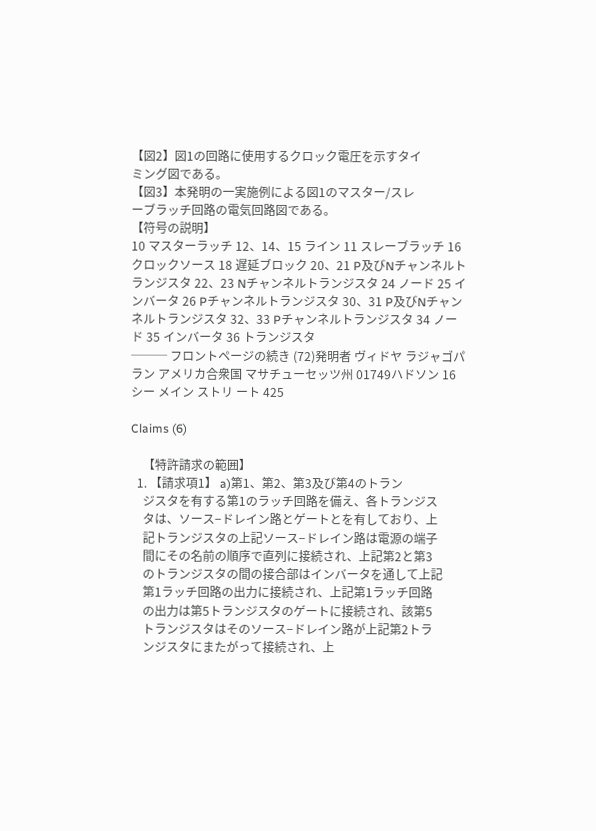【図2】図1の回路に使用するクロック電圧を示すタイ
ミング図である。
【図3】本発明の一実施例による図1のマスター/スレ
ーブラッチ回路の電気回路図である。
【符号の説明】
10 マスターラッチ 12、14、15 ライン 11 スレーブラッチ 16 クロックソース 18 遅延ブロック 20、21 P及びNチャンネルトランジスタ 22、23 Nチャンネルトランジスタ 24 ノード 25 インバータ 26 Pチャンネルトランジスタ 30、31 P及びNチャンネルトランジスタ 32、33 Pチャンネルトランジスタ 34 ノード 35 インバータ 36 トランジスタ
─── フロントページの続き (72)発明者 ヴィドヤ ラジャゴパラン アメリカ合衆国 マサチューセッツ州 01749ハドソン 16シー メイン ストリ ート 425

Claims (6)

    【特許請求の範囲】
  1. 【請求項1】 a)第1、第2、第3及び第4のトラン
    ジスタを有する第1のラッチ回路を備え、各トランジス
    タは、ソース−ドレイン路とゲートとを有しており、上
    記トランジスタの上記ソース−ドレイン路は電源の端子
    間にその名前の順序で直列に接続され、上記第2と第3
    のトランジスタの間の接合部はインバータを通して上記
    第1ラッチ回路の出力に接続され、上記第1ラッチ回路
    の出力は第5トランジスタのゲートに接続され、該第5
    トランジスタはそのソース−ドレイン路が上記第2トラ
    ンジスタにまたがって接続され、上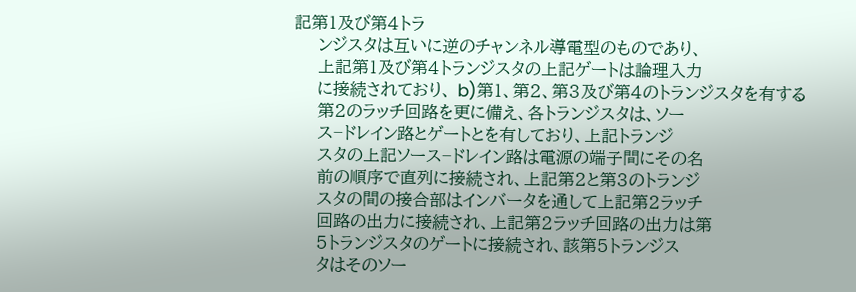記第1及び第4トラ
    ンジスタは互いに逆のチャンネル導電型のものであり、
    上記第1及び第4トランジスタの上記ゲートは論理入力
    に接続されており、 b)第1、第2、第3及び第4のトランジスタを有する
    第2のラッチ回路を更に備え、各トランジスタは、ソー
    ス−ドレイン路とゲートとを有しており、上記トランジ
    スタの上記ソース−ドレイン路は電源の端子間にその名
    前の順序で直列に接続され、上記第2と第3のトランジ
    スタの間の接合部はインバータを通して上記第2ラッチ
    回路の出力に接続され、上記第2ラッチ回路の出力は第
    5トランジスタのゲートに接続され、該第5トランジス
    タはそのソー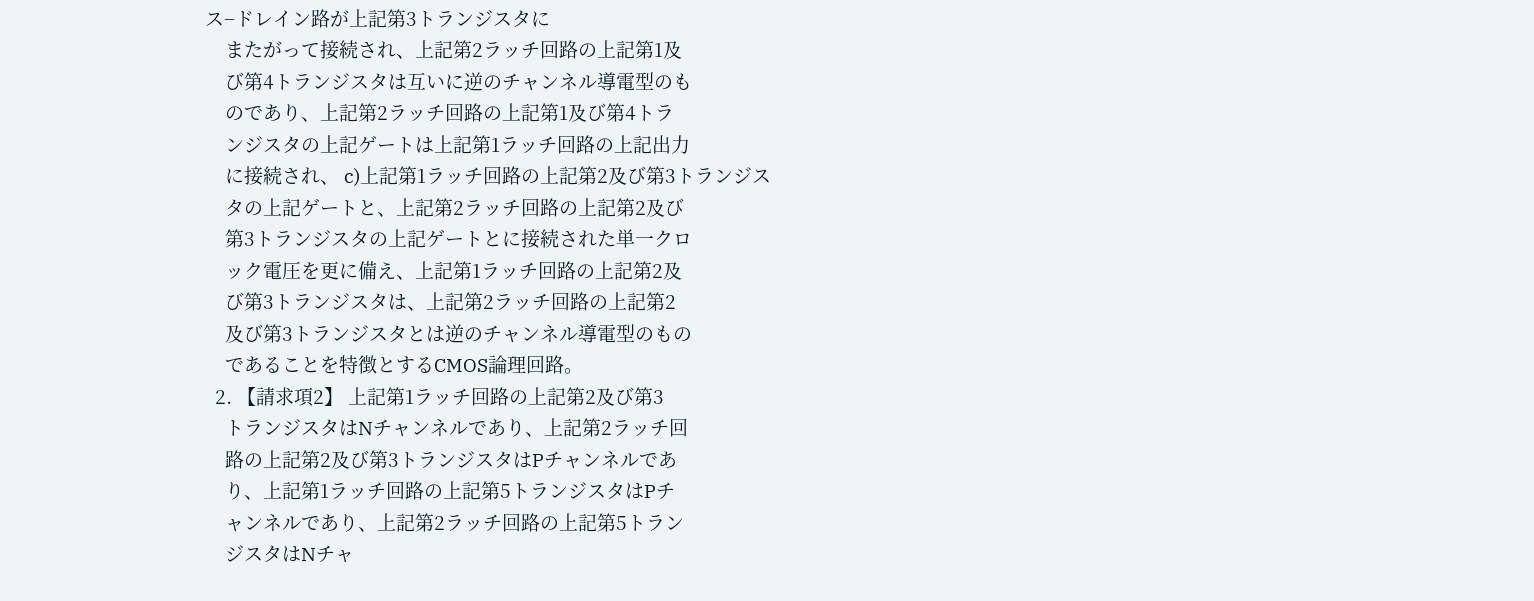ス−ドレイン路が上記第3トランジスタに
    またがって接続され、上記第2ラッチ回路の上記第1及
    び第4トランジスタは互いに逆のチャンネル導電型のも
    のであり、上記第2ラッチ回路の上記第1及び第4トラ
    ンジスタの上記ゲートは上記第1ラッチ回路の上記出力
    に接続され、 c)上記第1ラッチ回路の上記第2及び第3トランジス
    タの上記ゲートと、上記第2ラッチ回路の上記第2及び
    第3トランジスタの上記ゲートとに接続された単一クロ
    ック電圧を更に備え、上記第1ラッチ回路の上記第2及
    び第3トランジスタは、上記第2ラッチ回路の上記第2
    及び第3トランジスタとは逆のチャンネル導電型のもの
    であることを特徴とするCMOS論理回路。
  2. 【請求項2】 上記第1ラッチ回路の上記第2及び第3
    トランジスタはNチャンネルであり、上記第2ラッチ回
    路の上記第2及び第3トランジスタはPチャンネルであ
    り、上記第1ラッチ回路の上記第5トランジスタはPチ
    ャンネルであり、上記第2ラッチ回路の上記第5トラン
    ジスタはNチャ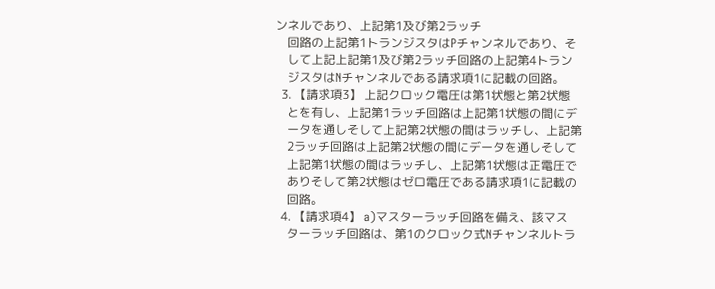ンネルであり、上記第1及び第2ラッチ
    回路の上記第1トランジスタはPチャンネルであり、そ
    して上記上記第1及び第2ラッチ回路の上記第4トラン
    ジスタはNチャンネルである請求項1に記載の回路。
  3. 【請求項3】 上記クロック電圧は第1状態と第2状態
    とを有し、上記第1ラッチ回路は上記第1状態の間にデ
    ータを通しそして上記第2状態の間はラッチし、上記第
    2ラッチ回路は上記第2状態の間にデータを通しそして
    上記第1状態の間はラッチし、上記第1状態は正電圧で
    ありそして第2状態はゼロ電圧である請求項1に記載の
    回路。
  4. 【請求項4】 a)マスターラッチ回路を備え、該マス
    ターラッチ回路は、第1のクロック式Nチャンネルトラ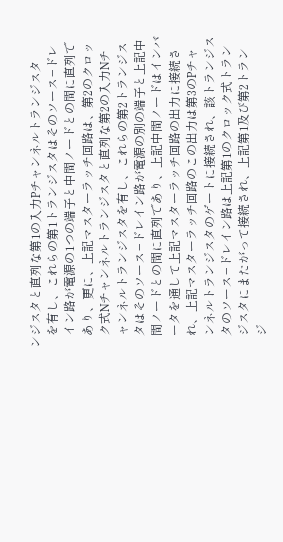ンジスタと直列な第1の入力Pチャンネルトランジスタ
    を有し、これらの第1トランジスタはそのソース−ドレ
    イン路が電源の1つの端子と中間ノードとの間に直列で
    あり、更に、上記マスターラッチ回路は、第2のクロッ
    ク式Nチャンネルトランジスタと直列な第2の入力Nチ
    ャンネルトランジスタを有し、これらの第2トランジス
    タはそのソース−ドレイン路が電源の別の端子と上記中
    間ノードとの間に直列であり、上記中間ノードはインバ
    ータを通して上記マスターラッチ回路の出力に接続さ
    れ、上記マスターラッチ回路のこの出力は第3のPチャ
    ンネルトランジスタのゲートに接続され、該トランジス
    タのソース−ドレイン路は上記第1のクロック式トラン
    ジスタにまたがって接続され、上記第1及び第2トラン
    ジ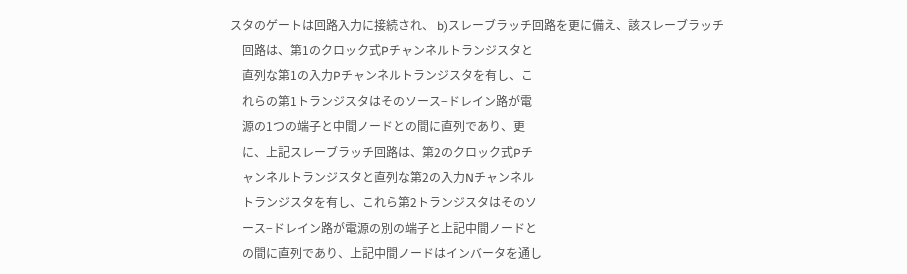スタのゲートは回路入力に接続され、 b)スレーブラッチ回路を更に備え、該スレーブラッチ
    回路は、第1のクロック式Pチャンネルトランジスタと
    直列な第1の入力Pチャンネルトランジスタを有し、こ
    れらの第1トランジスタはそのソース−ドレイン路が電
    源の1つの端子と中間ノードとの間に直列であり、更
    に、上記スレーブラッチ回路は、第2のクロック式Pチ
    ャンネルトランジスタと直列な第2の入力Nチャンネル
    トランジスタを有し、これら第2トランジスタはそのソ
    ース−ドレイン路が電源の別の端子と上記中間ノードと
    の間に直列であり、上記中間ノードはインバータを通し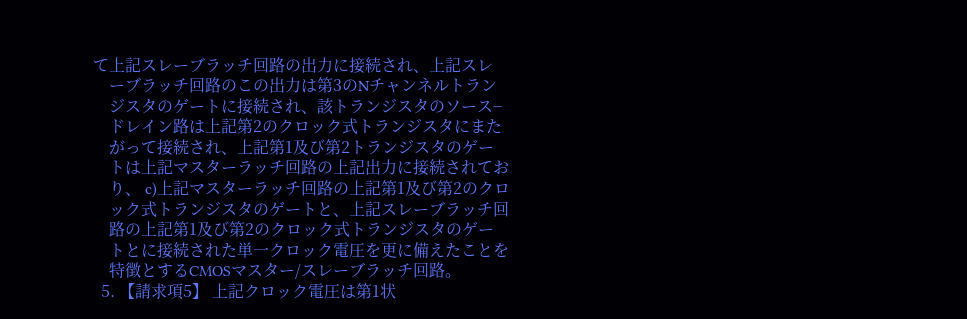て上記スレーブラッチ回路の出力に接続され、上記スレ
    ーブラッチ回路のこの出力は第3のNチャンネルトラン
    ジスタのゲートに接続され、該トランジスタのソース−
    ドレイン路は上記第2のクロック式トランジスタにまた
    がって接続され、上記第1及び第2トランジスタのゲー
    トは上記マスターラッチ回路の上記出力に接続されてお
    り、 c)上記マスターラッチ回路の上記第1及び第2のクロ
    ック式トランジスタのゲートと、上記スレーブラッチ回
    路の上記第1及び第2のクロック式トランジスタのゲー
    トとに接続された単一クロック電圧を更に備えたことを
    特徴とするCMOSマスター/スレーブラッチ回路。
  5. 【請求項5】 上記クロック電圧は第1状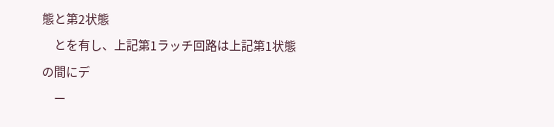態と第2状態
    とを有し、上記第1ラッチ回路は上記第1状態の間にデ
    ー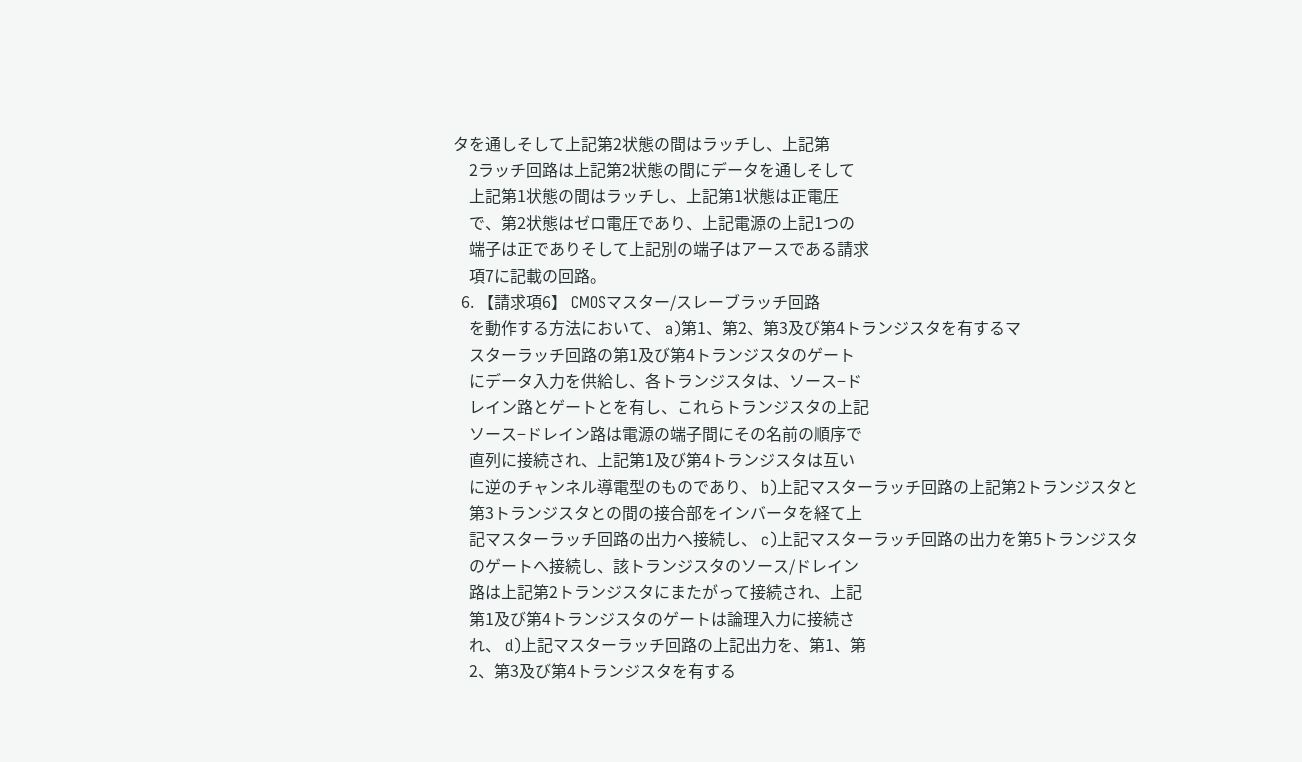タを通しそして上記第2状態の間はラッチし、上記第
    2ラッチ回路は上記第2状態の間にデータを通しそして
    上記第1状態の間はラッチし、上記第1状態は正電圧
    で、第2状態はゼロ電圧であり、上記電源の上記1つの
    端子は正でありそして上記別の端子はアースである請求
    項7に記載の回路。
  6. 【請求項6】 CMOSマスター/スレーブラッチ回路
    を動作する方法において、 a)第1、第2、第3及び第4トランジスタを有するマ
    スターラッチ回路の第1及び第4トランジスタのゲート
    にデータ入力を供給し、各トランジスタは、ソース−ド
    レイン路とゲートとを有し、これらトランジスタの上記
    ソース−ドレイン路は電源の端子間にその名前の順序で
    直列に接続され、上記第1及び第4トランジスタは互い
    に逆のチャンネル導電型のものであり、 b)上記マスターラッチ回路の上記第2トランジスタと
    第3トランジスタとの間の接合部をインバータを経て上
    記マスターラッチ回路の出力へ接続し、 c)上記マスターラッチ回路の出力を第5トランジスタ
    のゲートへ接続し、該トランジスタのソース/ドレイン
    路は上記第2トランジスタにまたがって接続され、上記
    第1及び第4トランジスタのゲートは論理入力に接続さ
    れ、 d)上記マスターラッチ回路の上記出力を、第1、第
    2、第3及び第4トランジスタを有する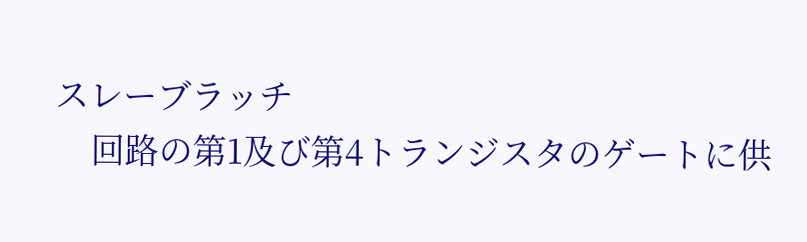スレーブラッチ
    回路の第1及び第4トランジスタのゲートに供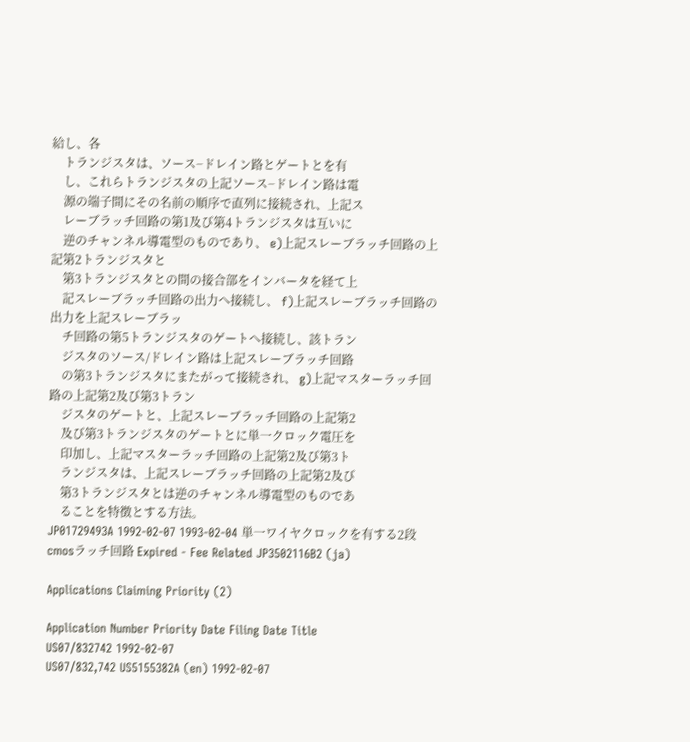給し、各
    トランジスタは、ソース−ドレイン路とゲートとを有
    し、これらトランジスタの上記ソース−ドレイン路は電
    源の端子間にその名前の順序で直列に接続され、上記ス
    レーブラッチ回路の第1及び第4トランジスタは互いに
    逆のチャンネル導電型のものであり、 e)上記スレーブラッチ回路の上記第2トランジスタと
    第3トランジスタとの間の接合部をインバータを経て上
    記スレーブラッチ回路の出力へ接続し、 f)上記スレーブラッチ回路の出力を上記スレーブラッ
    チ回路の第5トランジスタのゲートへ接続し、該トラン
    ジスタのソース/ドレイン路は上記スレーブラッチ回路
    の第3トランジスタにまたがって接続され、 g)上記マスターラッチ回路の上記第2及び第3トラン
    ジスタのゲートと、上記スレーブラッチ回路の上記第2
    及び第3トランジスタのゲートとに単一クロック電圧を
    印加し、上記マスターラッチ回路の上記第2及び第3ト
    ランジスタは、上記スレーブラッチ回路の上記第2及び
    第3トランジスタとは逆のチャンネル導電型のものであ
    ることを特徴とする方法。
JP01729493A 1992-02-07 1993-02-04 単一ワイヤクロックを有する2段cmosラッチ回路 Expired - Fee Related JP3502116B2 (ja)

Applications Claiming Priority (2)

Application Number Priority Date Filing Date Title
US07/832742 1992-02-07
US07/832,742 US5155382A (en) 1992-02-07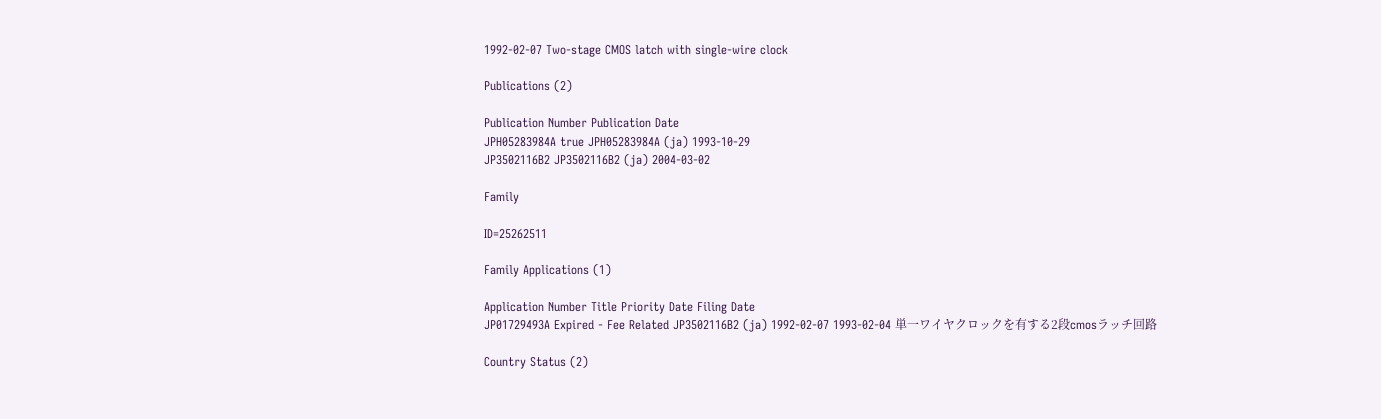1992-02-07 Two-stage CMOS latch with single-wire clock

Publications (2)

Publication Number Publication Date
JPH05283984A true JPH05283984A (ja) 1993-10-29
JP3502116B2 JP3502116B2 (ja) 2004-03-02

Family

ID=25262511

Family Applications (1)

Application Number Title Priority Date Filing Date
JP01729493A Expired - Fee Related JP3502116B2 (ja) 1992-02-07 1993-02-04 単一ワイヤクロックを有する2段cmosラッチ回路

Country Status (2)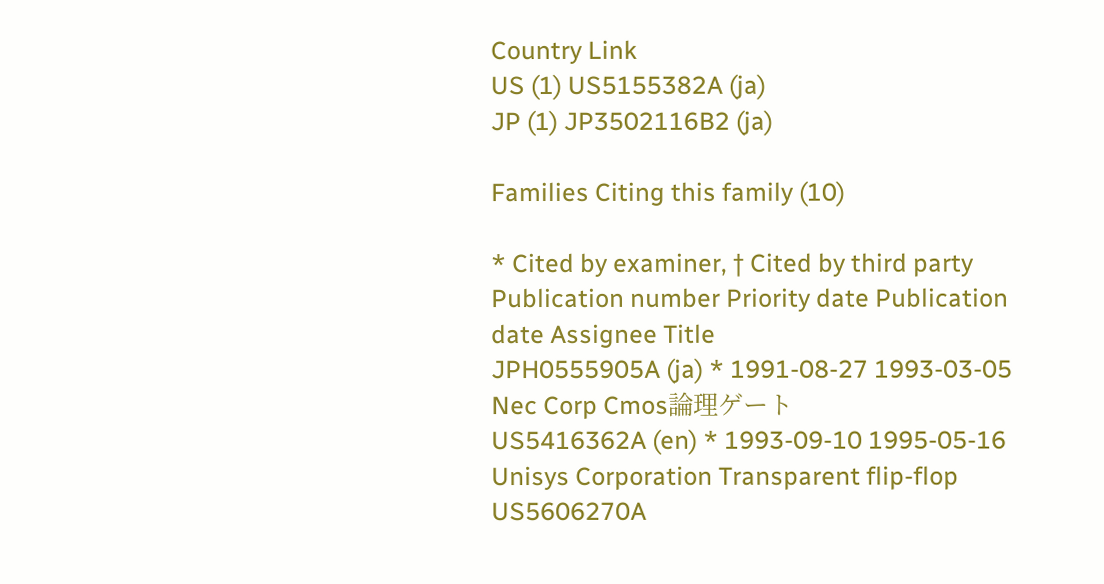Country Link
US (1) US5155382A (ja)
JP (1) JP3502116B2 (ja)

Families Citing this family (10)

* Cited by examiner, † Cited by third party
Publication number Priority date Publication date Assignee Title
JPH0555905A (ja) * 1991-08-27 1993-03-05 Nec Corp Cmos論理ゲート
US5416362A (en) * 1993-09-10 1995-05-16 Unisys Corporation Transparent flip-flop
US5606270A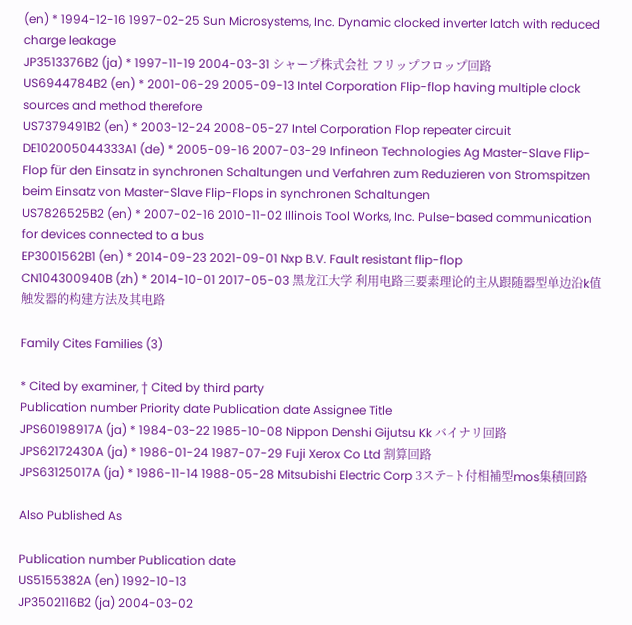(en) * 1994-12-16 1997-02-25 Sun Microsystems, Inc. Dynamic clocked inverter latch with reduced charge leakage
JP3513376B2 (ja) * 1997-11-19 2004-03-31 シャープ株式会社 フリップフロップ回路
US6944784B2 (en) * 2001-06-29 2005-09-13 Intel Corporation Flip-flop having multiple clock sources and method therefore
US7379491B2 (en) * 2003-12-24 2008-05-27 Intel Corporation Flop repeater circuit
DE102005044333A1 (de) * 2005-09-16 2007-03-29 Infineon Technologies Ag Master-Slave Flip-Flop für den Einsatz in synchronen Schaltungen und Verfahren zum Reduzieren von Stromspitzen beim Einsatz von Master-Slave Flip-Flops in synchronen Schaltungen
US7826525B2 (en) * 2007-02-16 2010-11-02 Illinois Tool Works, Inc. Pulse-based communication for devices connected to a bus
EP3001562B1 (en) * 2014-09-23 2021-09-01 Nxp B.V. Fault resistant flip-flop
CN104300940B (zh) * 2014-10-01 2017-05-03 黑龙江大学 利用电路三要素理论的主从跟随器型单边沿k值触发器的构建方法及其电路

Family Cites Families (3)

* Cited by examiner, † Cited by third party
Publication number Priority date Publication date Assignee Title
JPS60198917A (ja) * 1984-03-22 1985-10-08 Nippon Denshi Gijutsu Kk バイナリ回路
JPS62172430A (ja) * 1986-01-24 1987-07-29 Fuji Xerox Co Ltd 割算回路
JPS63125017A (ja) * 1986-11-14 1988-05-28 Mitsubishi Electric Corp 3ステ−ト付相補型mos集積回路

Also Published As

Publication number Publication date
US5155382A (en) 1992-10-13
JP3502116B2 (ja) 2004-03-02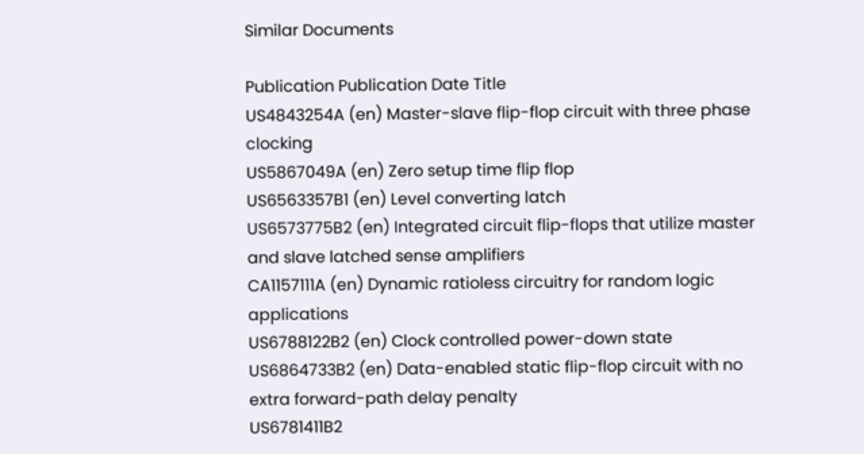Similar Documents

Publication Publication Date Title
US4843254A (en) Master-slave flip-flop circuit with three phase clocking
US5867049A (en) Zero setup time flip flop
US6563357B1 (en) Level converting latch
US6573775B2 (en) Integrated circuit flip-flops that utilize master and slave latched sense amplifiers
CA1157111A (en) Dynamic ratioless circuitry for random logic applications
US6788122B2 (en) Clock controlled power-down state
US6864733B2 (en) Data-enabled static flip-flop circuit with no extra forward-path delay penalty
US6781411B2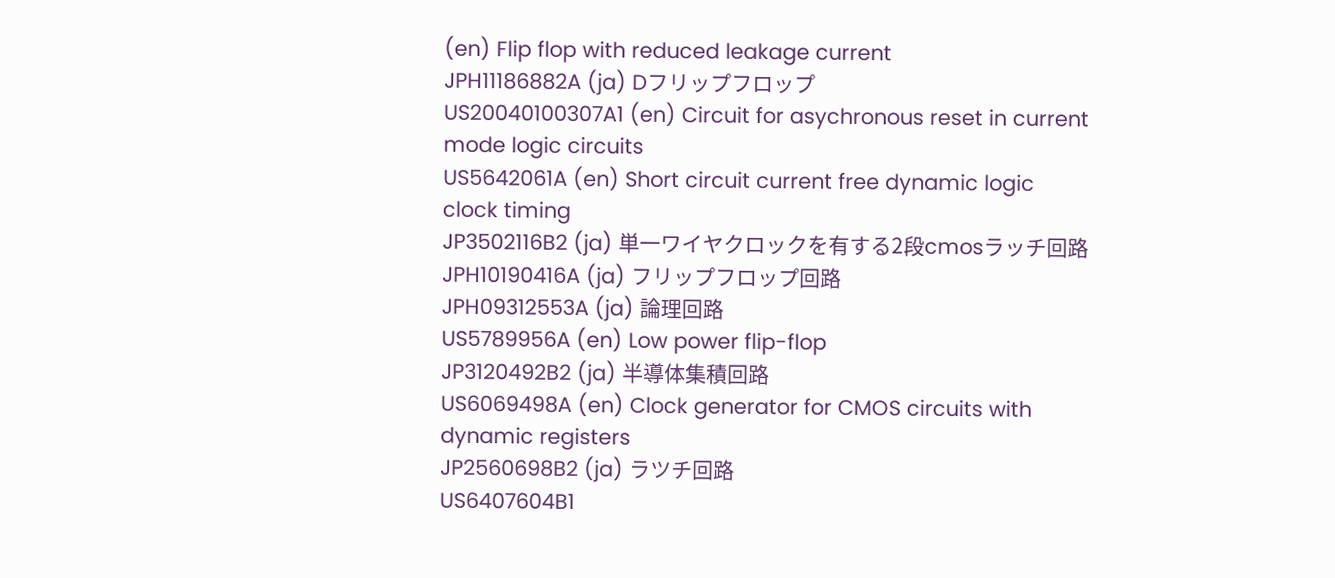(en) Flip flop with reduced leakage current
JPH11186882A (ja) Dフリップフロップ
US20040100307A1 (en) Circuit for asychronous reset in current mode logic circuits
US5642061A (en) Short circuit current free dynamic logic clock timing
JP3502116B2 (ja) 単一ワイヤクロックを有する2段cmosラッチ回路
JPH10190416A (ja) フリップフロップ回路
JPH09312553A (ja) 論理回路
US5789956A (en) Low power flip-flop
JP3120492B2 (ja) 半導体集積回路
US6069498A (en) Clock generator for CMOS circuits with dynamic registers
JP2560698B2 (ja) ラツチ回路
US6407604B1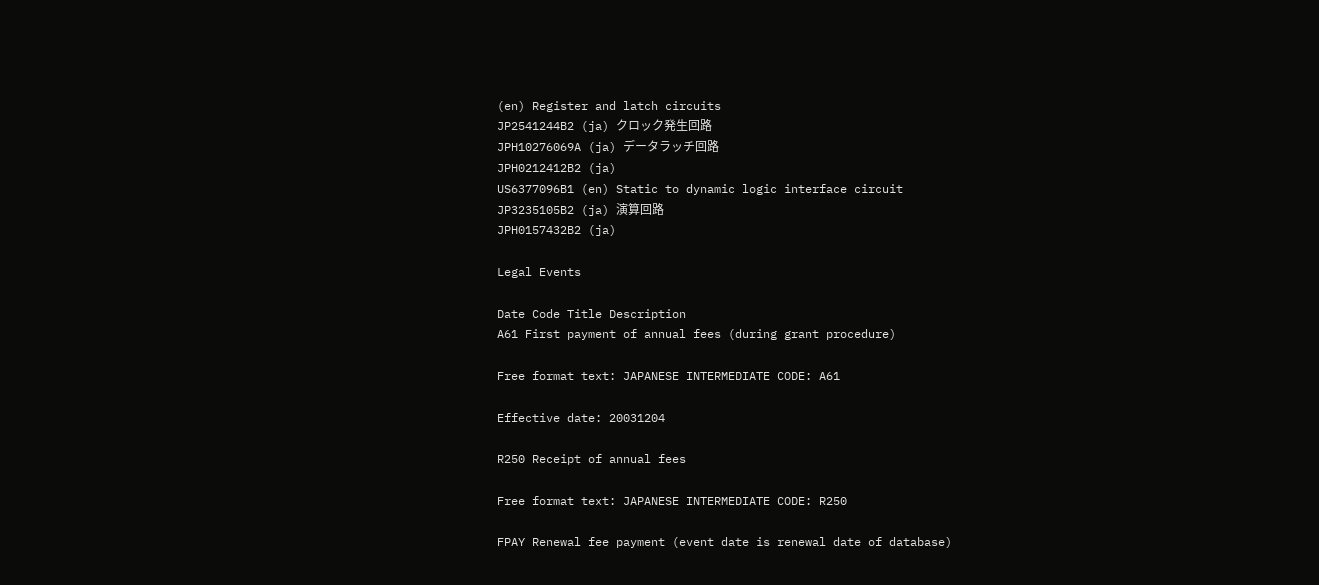(en) Register and latch circuits
JP2541244B2 (ja) クロック発生回路
JPH10276069A (ja) データラッチ回路
JPH0212412B2 (ja)
US6377096B1 (en) Static to dynamic logic interface circuit
JP3235105B2 (ja) 演算回路
JPH0157432B2 (ja)

Legal Events

Date Code Title Description
A61 First payment of annual fees (during grant procedure)

Free format text: JAPANESE INTERMEDIATE CODE: A61

Effective date: 20031204

R250 Receipt of annual fees

Free format text: JAPANESE INTERMEDIATE CODE: R250

FPAY Renewal fee payment (event date is renewal date of database)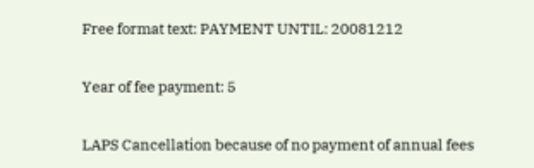Free format text: PAYMENT UNTIL: 20081212

Year of fee payment: 5

LAPS Cancellation because of no payment of annual fees